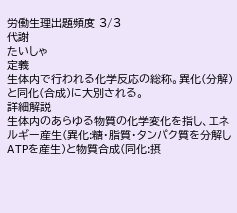労働生理出題頻度 3/3
代謝
たいしゃ
定義
生体内で行われる化学反応の総称。異化(分解)と同化(合成)に大別される。
詳細解説
生体内のあらゆる物質の化学変化を指し、エネルギー産生(異化:糖・脂質・タンパク質を分解しATPを産生)と物質合成(同化:摂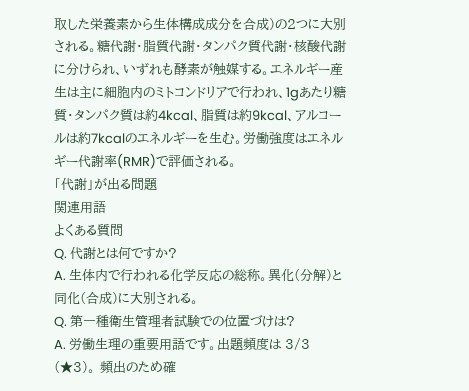取した栄養素から生体構成成分を合成)の2つに大別される。糖代謝・脂質代謝・タンパク質代謝・核酸代謝に分けられ、いずれも酵素が触媒する。エネルギー産生は主に細胞内のミトコンドリアで行われ、1gあたり糖質・タンパク質は約4kcal、脂質は約9kcal、アルコールは約7kcalのエネルギーを生む。労働強度はエネルギー代謝率(RMR)で評価される。
「代謝」が出る問題
関連用語
よくある質問
Q. 代謝とは何ですか?
A. 生体内で行われる化学反応の総称。異化(分解)と同化(合成)に大別される。
Q. 第一種衛生管理者試験での位置づけは?
A. 労働生理の重要用語です。出題頻度は 3/3 (★3)。 頻出のため確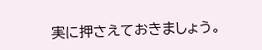実に押さえておきましょう。